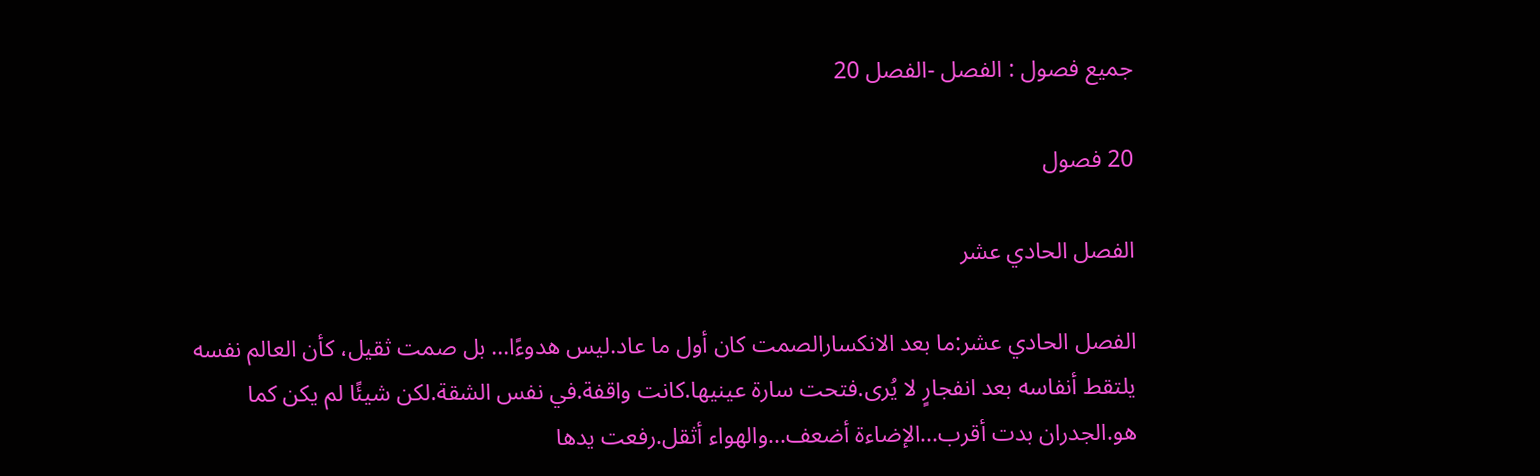جميع فصول : الفصل -الفصل 20

20 فصول

الفصل الحادي عشر

الفصل الحادي عشر:ما بعد الانكسارالصمت كان أول ما عاد.ليس هدوءًا… بل صمت ثقيل، كأن العالم نفسه يلتقط أنفاسه بعد انفجارٍ لا يُرى.فتحت سارة عينيها.كانت واقفة.في نفس الشقة.لكن شيئًا لم يكن كما هو.الجدران بدت أقرب…الإضاءة أضعف…والهواء أثقل.رفعت يدها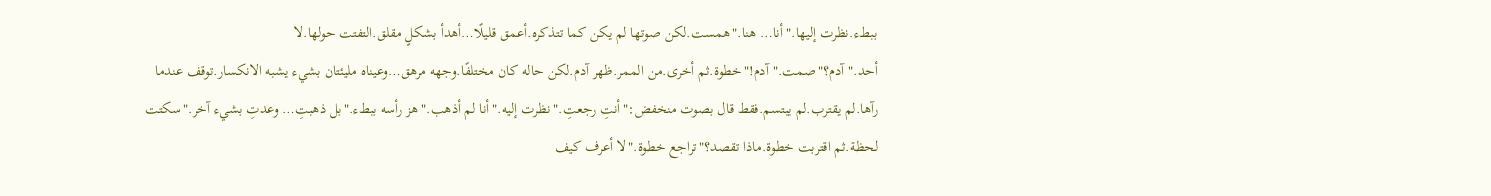ببطء.نظرت إليها."أنا… هنا."همست.لكن صوتها لم يكن كما تتذكره.أعمق قليلًا…أهدأ بشكلٍ مقلق.التفتت حولها.لا أحد."آدم؟"صمت."آدم!"خطوة.ثم أخرى.من الممر.ظهر آدم.لكن حاله كان مختلفًا.وجهه مرهق…وعيناه مليئتان بشيء يشبه الانكسار.توقف عندما رآها.لم يقترب.لم يبتسم.فقط قال بصوت منخفض:"أنتِ رجعتِ."نظرت إليه."أنا لم أذهب."هز رأسه ببطء."بل ذهبتِ… وعدتِ بشيء آخر."سكتت لحظة.ثم اقتربت خطوة.ماذا تقصد؟"تراجع خطوة."لا أعرف كيف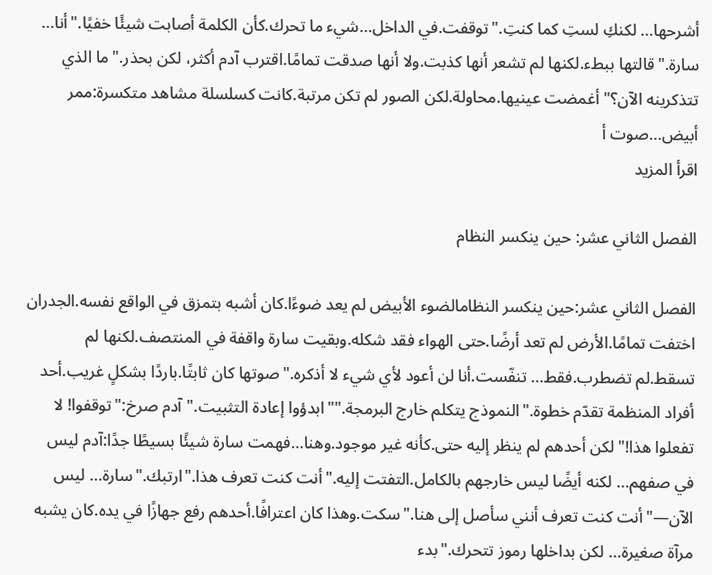أشرحها… لكنكِ لستِ كما كنتِ."توقفت.في الداخل…شيء ما تحرك.كأن الكلمة أصابت شيئًا خفيًا."أنا… سارة."قالتها ببطء.لكنها لم تشعر أنها كذبت.ولا أنها صدقت تمامًا.اقترب آدم أكثر، لكن بحذر."ما الذي تتذكرينه الآن؟"أغمضت عينيها.محاولة.لكن الصور لم تكن مرتبة.كانت كسلسلة مشاهد متكسرة:ممر أبيض…صوت أ
اقرأ المزيد

الفصل الثاني عشر: حين ينكسر النظام

الفصل الثاني عشر:حين ينكسر النظامالضوء الأبيض لم يعد ضوءًا.كان أشبه بتمزق في الواقع نفسه.الجدران اختفت تمامًا.الأرض لم تعد أرضًا.حتى الهواء فقد شكله.وبقيت سارة واقفة في المنتصف.لكنها لم تسقط.لم تضطرب.فقط… تنفّست.أنا لن أعود لأي شيء لا أذكره."صوتها كان ثابتًا.باردًا بشكلٍ غريب.أحد أفراد المنظمة تقدّم خطوة."النموذج يتكلم خارج البرمجة.""ابدؤوا إعادة التثبيت."آدم صرخ:"توقفوا! لا تفعلوا هذا!"لكن أحدهم لم ينظر إليه حتى.كأنه غير موجود.وهنا…فهمت سارة شيئًا بسيطًا جدًا:آدم ليس في صفهم… لكنه أيضًا ليس خارجهم بالكامل.التفتت إليه."أنت كنت تعرف هذا."ارتبك."سارة… ليس الآن—"أنت كنت تعرف أنني سأصل إلى هنا."سكت.وهذا كان اعترافًا.أحدهم رفع جهازًا في يده.كان يشبه مرآة صغيرة… لكن بداخلها رموز تتحرك."بدء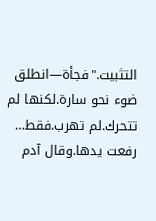التثبيت."فجأة—انطلق ضوء نحو سارة.لكنها لم تتحرك.لم تهرب.فقط… رفعت يدها.وقال آدم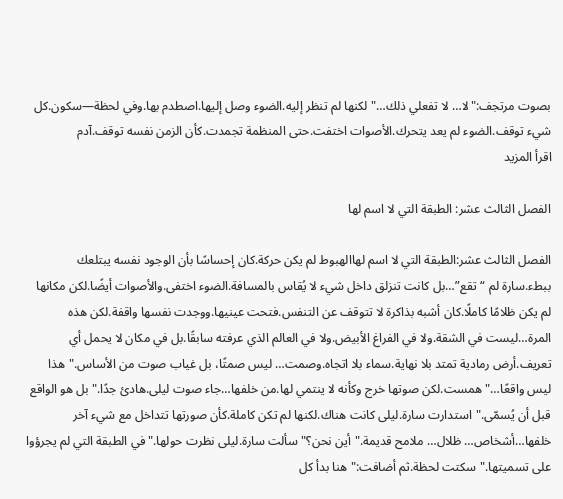بصوت مرتجف:"لا… لا تفعلي ذلك…"لكنها لم تنظر إليه.الضوء وصل إليها.اصطدم بها.وفي لحظة—سكون.كل شيء توقف.الضوء لم يعد يتحرك.الأصوات اختفت.حتى المنظمة تجمدت.كأن الزمن نفسه توقف.آدم
اقرأ المزيد

الفصل الثالث عشر: الطبقة التي لا اسم لها

الفصل الثالث عشر:الطبقة التي لا اسم لهاالهبوط لم يكن حركة.كان إحساسًا بأن الوجود نفسه يبتلعك ببطء.سارة لم “تقع”…بل كانت تنزلق داخل شيء لا يُقاس بالمسافة.الضوء اختفى.والأصوات أيضًا.لكن مكانها لم يكن ظلامًا كاملًا.كان أشبه بذاكرة لا تتوقف عن التنفس.فتحت عينيها.ووجدت نفسها واقفة.لكن هذه المرة…ليست في الشقة.ولا في الفراغ الأبيض.ولا في العالم الذي عرفته سابقًا.بل في مكان لا يحمل أي تعريف.أرض رمادية تمتد بلا نهاية.سماء بلا اتجاه.وصمت… ليس صمتًا، بل غياب صوت من الأساس."هذا ليس واقعًا…" همست.لكن صوتها خرج وكأنه لا ينتمي لها.من خلفها…جاء صوت ليلى.هادئ جدًا."بل هو الواقع قبل أن يُسمّى."استدارت سارة.ليلى كانت هناك.لكنها لم تكن كاملة.كأن صورتها تتداخل مع شيء آخر خلفها…أشخاص… ظلال… ملامح قديمة."أين نحن؟" سألت سارة.ليلى نظرت حولها."في الطبقة التي لم يجرؤوا على تسميتها."سكتت لحظة.ثم أضافت:"هنا بدأ كل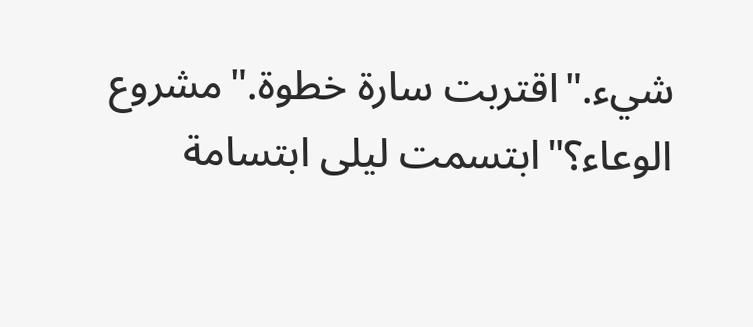شيء."اقتربت سارة خطوة."مشروع الوعاء؟"ابتسمت ليلى ابتسامة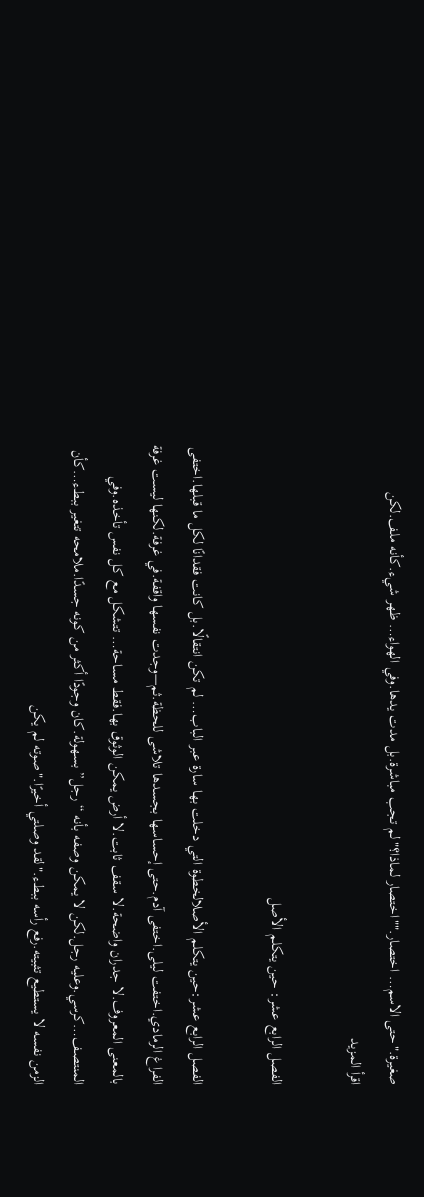صغيرة."حتى الاسم… اختصار.""اختصار لماذا؟"لم تجب مباشرة.بل مدت يدها.وفي الهواء… ظهر شيء.كأنه ملف.لكن
اقرأ المزيد

الفصل الرابع عشر: حين يتكلم الأصل

الفصل الرابع عشر:حين يتكلم الأصلالخطوة التي دخلت بها سارة عبر الباب… لم تكن انتقالًا.بل كانت فقدانًا لكل ما قبلها.اختفى الفراغ الرمادي.اختفت ليلى.اختفى آدم.حتى إحساسها بجسدها تلاشى للحظة.ثم—وجدت نفسها واقفة.في غرفة.لكنها ليست غرفة بالمعنى المعروف.لا جدران واضحة.لا سقف ثابت.لا أرض يمكن الوثوق بها.فقط مساحة… تتشكل مع كل نفس تأخذه.وفي المنتصف…كرسي.وعليه رجل.لكن لا يمكن وصفه بأنه “رجل” بسهولة.كان وجودًا أكثر من كونه جسدًا.ملامحه تتغير ببطء…كأن الزمن نفسه لا يستطيع تثبيته.رفع رأسه ببطء."لقد وصلتي أخيرًا."صوته لم يكن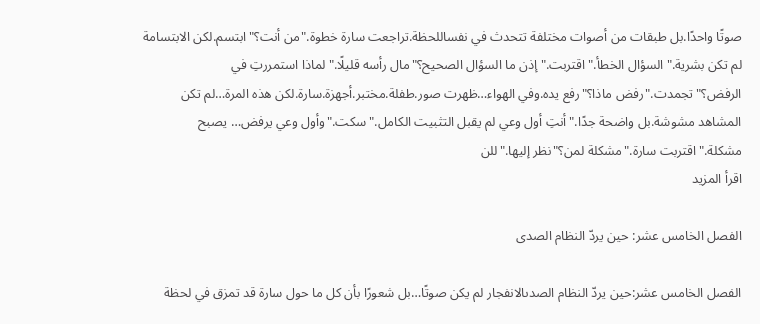صوتًا واحدًا.بل طبقات من أصوات مختلفة تتحدث في نفساللحظة.تراجعت سارة خطوة."من أنت؟"ابتسم.لكن الابتسامة لم تكن بشرية."السؤال الخطأ."اقتربت."إذن ما السؤال الصحيح؟"مال رأسه قليلًا."لماذا استمررتِ في الرفض؟"تجمدت."رفض ماذا؟"رفع يده.وفي الهواء…ظهرت صور.طفلة.مختبر.أجهزة.سارة.لكن هذه المرة…لم تكن المشاهد مشوشة.بل واضحة جدًا."أنتِ أول وعي لم يقبل التثبيت الكامل."سكت."وأول وعي يرفض… يصبح مشكلة."اقتربت سارة."مشكلة لمن؟"نظر إليها."للن
اقرأ المزيد

الفصل الخامس عشر: حين يردّ النظام الصدى

الفصل الخامس عشر:حين يردّ النظام الصدىالانفجار لم يكن صوتًا…بل شعورًا بأن كل ما حول سارة قد تمزق في لحظة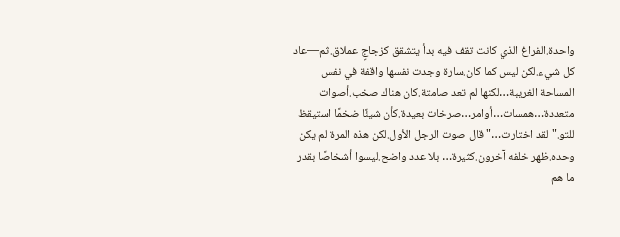واحدة.الفراغ الذي كانت تقف فيه بدأ يتشقق كزجاجٍ عملاق.ثم—عاد كل شيء.لكن ليس كما كان.سارة وجدت نفسها واقفة في نفس المساحة الغريبة…لكنها لم تعد صامتة.كان هناك صخب.أصوات متعددة…همسات…أوامر…صرخات بعيدة.كأن شيئًا ضخمًا استيقظ للتو."لقد اختارت…" قال صوت الرجل الأول.لكن هذه المرة لم يكن وحده.ظهر خلفه آخرون.كثيرة… بلا عدد واضح.ليسوا أشخاصًا بقدر ما هم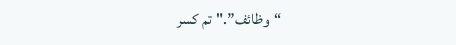“وظائف”."تم كسر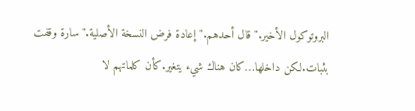البروتوكول الأخير." قال أحدهم."إعادة فرض النسخة الأصلية."سارة وقفت بثبات.لكن داخلها…كان هناك شيء يتغير.كأن كلماتهم لا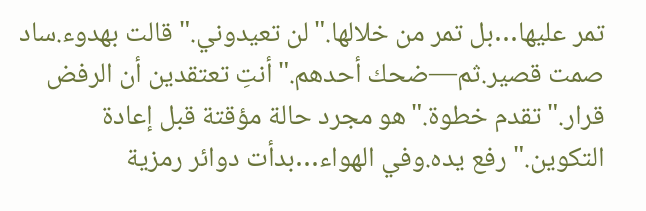تمر عليها…بل تمر من خلالها."لن تعيدوني." قالت بهدوء.ساد صمت قصير.ثم—ضحك أحدهم."أنتِ تعتقدين أن الرفض قرار."تقدم خطوة."هو مجرد حالة مؤقتة قبل إعادة التكوين."رفع يده.وفي الهواء…بدأت دوائر رمزية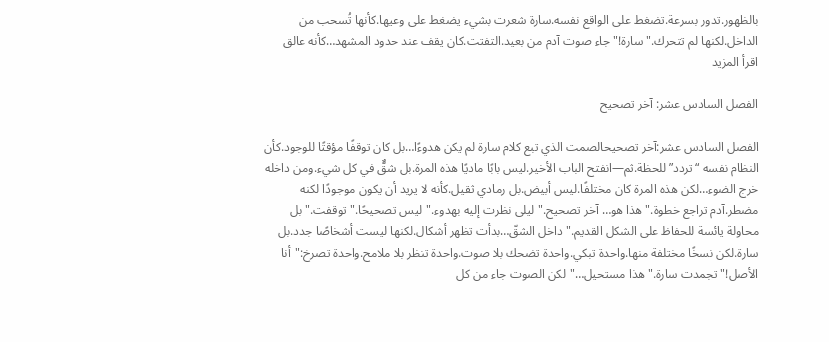بالظهور.تدور بسرعة.تضغط على الواقع نفسه.سارة شعرت بشيء يضغط على وعيها.كأنها تُسحب من الداخل.لكنها لم تتحرك."سارة!" جاء صوت آدم من بعيد.التفتت.كان يقف عند حدود المشهد…كأنه عالق
اقرأ المزيد

الفصل السادس عشر: آخر تصحيح

الفصل السادس عشر:آخر تصحيحالصمت الذي تبع كلام سارة لم يكن هدوءًا…بل كان توقفًا مؤقتًا للوجود.كأن النظام نفسه “تردد” للحظة.ثم—انفتح الباب الأخير.ليس بابًا ماديًا هذه المرة.بل شقٌّ في كل شيء.ومن داخله خرج الضوء…لكن هذه المرة كان مختلفًا.ليس أبيض.بل رمادي ثقيل.كأنه لا يريد أن يكون موجودًا لكنه مضطر.آدم تراجع خطوة."هذا هو… آخر تصحيح."ليلى نظرت إليه بهدوء."ليس تصحيحًا."توقفت."بل محاولة يائسة للحفاظ على الشكل القديم."داخل الشقّ…بدأت تظهر أشكال.لكنها ليست أشخاصًا جدد.بل سارة.لكن نسخًا مختلفة منها.واحدة تبكي.واحدة تضحك بلا صوت.واحدة تنظر بلا ملامح.واحدة تصرخ:"أنا الأصل!"تجمدت سارة."هذا مستحيل…"لكن الصوت جاء من كل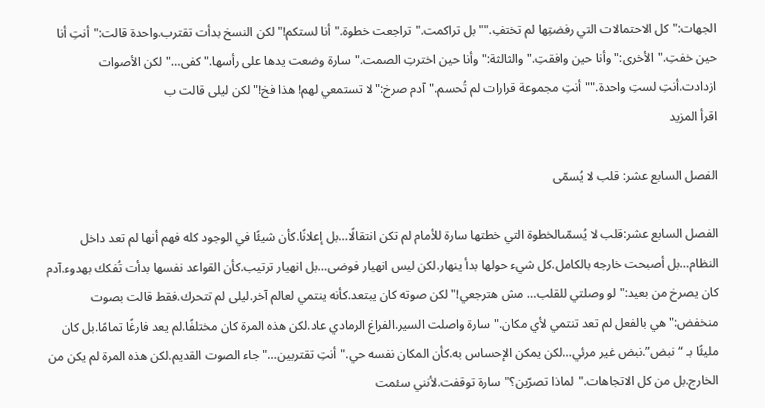الجهات:"كل الاحتمالات التي رفضتِها لم تختفِ.""بل تراكمت."تراجعت خطوة."أنا لستكم!"لكن النسخ بدأت تقترب.واحدة قالت:"أنتِ أنا حين خفتِ."الأخرى:"وأنا حين وافقتِ."والثالثة:"وأنا حين اخترتِ الصمت."سارة وضعت يدها على رأسها."كفى…"لكن الأصوات ازدادت.أنتِ لستِ واحدة.""أنتِ مجموعة قرارات لم تُحسم."آدم صرخ:"لا تستمعي لهم! هذا فخ!"لكن ليلى قالت ب
اقرأ المزيد

الفصل السابع عشر: قلب لا يُسمّى

الفصل السابع عشر:قلب لا يُسمّىالخطوة التي خطتها سارة للأمام لم تكن انتقالًا…بل إعلانًا.كأن شيئًا في الوجود كله فهم أنها لم تعد داخل النظام…بل أصبحت خارجه بالكامل.كل شيء حولها بدأ ينهار.لكن ليس انهيار فوضى…بل انهيار ترتيب.كأن القواعد نفسها بدأت تُفكك بهدوء.آدم كان يصرخ من بعيد:"لو وصلتي للقلب… مش هترجعي!"لكن صوته كان يبتعد.كأنه ينتمي لعالم آخر.ليلى لم تتحرك.فقط قالت بصوت منخفض:"هي بالفعل لم تعد تنتمي لأي مكان."سارة واصلت السير.الفراغ الرمادي عاد.لكن هذه المرة كان مختلفًا.لم يعد فارغًا تمامًا.بل كان مليئًا بـ “نبض”.نبض غير مرئي…لكن يمكن الإحساس به.كأن المكان نفسه حي."أنتِ تقتربين…" جاء الصوت القديم.لكن هذه المرة لم يكن من الخارج.بل من كل الاتجاهات."لماذا تصرّين؟"سارة توقفت.لأنني سئمت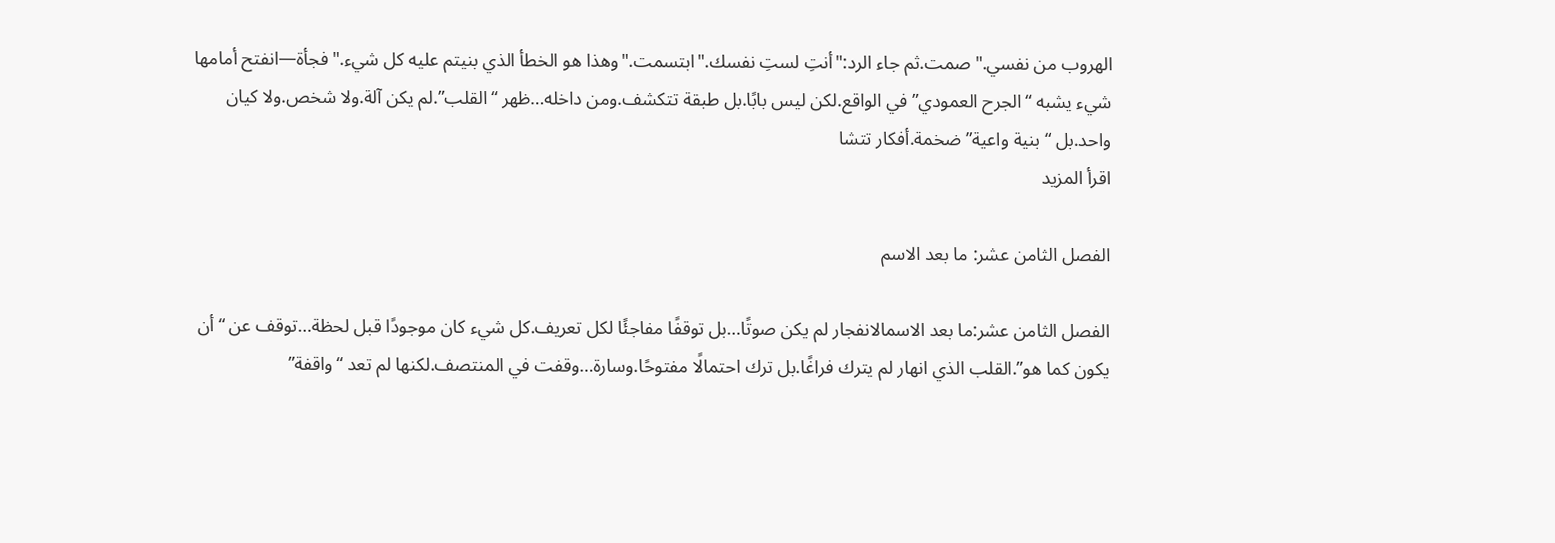الهروب من نفسي."صمت.ثم جاء الرد:"أنتِ لستِ نفسك."ابتسمت."وهذا هو الخطأ الذي بنيتم عليه كل شيء."فجأة—انفتح أمامها شيء يشبه “الجرح العمودي” في الواقع.لكن ليس بابًا.بل طبقة تتكشف.ومن داخله…ظهر “القلب”.لم يكن آلة.ولا شخص.ولا كيان واحد.بل “بنية واعية” ضخمة.أفكار تتشا
اقرأ المزيد

الفصل الثامن عشر: ما بعد الاسم

الفصل الثامن عشر:ما بعد الاسمالانفجار لم يكن صوتًا…بل توقفًا مفاجئًا لكل تعريف.كل شيء كان موجودًا قبل لحظة…توقف عن “أن يكون كما هو”.القلب الذي انهار لم يترك فراغًا.بل ترك احتمالًا مفتوحًا.وسارة…وقفت في المنتصف.لكنها لم تعد “واقفة”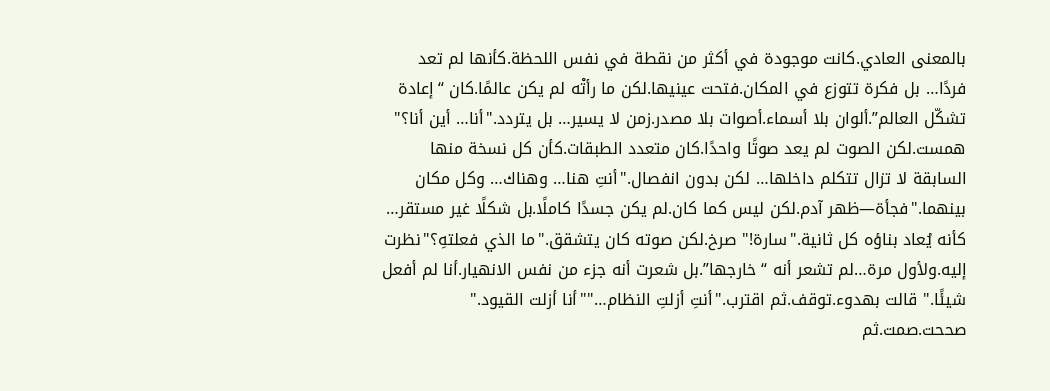بالمعنى العادي.كانت موجودة في أكثر من نقطة في نفس اللحظة.كأنها لم تعد فردًا… بل فكرة تتوزع في المكان.فتحت عينيها.لكن ما رأتْه لم يكن عالمًا.كان “إعادة تشكّل العالم”.ألوان بلا أسماء.أصوات بلا مصدر.زمن لا يسير… بل يتردد."أنا… أين أنا؟" همست.لكن الصوت لم يعد صوتًا واحدًا.كان متعدد الطبقات.كأن كل نسخة منها السابقة لا تزال تتكلم داخلها… لكن بدون انفصال."أنتِ هنا… وهناك… وكل مكان بينهما."فجأة—ظهر آدم.لكن ليس كما كان.لم يكن جسدًا كاملًا.بل شكلًا غير مستقر… كأنه يُعاد بناؤه كل ثانية."سارة!" صرخ.لكن صوته كان يتشقق."ما الذي فعلتهِ؟"نظرت إليه.ولأول مرة…لم تشعر أنه “خارجها”.بل شعرت أنه جزء من نفس الانهيار.أنا لم أفعل شيئًا." قالت بهدوء.توقف.ثم اقترب."أنتِ أزلتِ النظام…""أنا أزلت القيود." صححت.صمت.ثم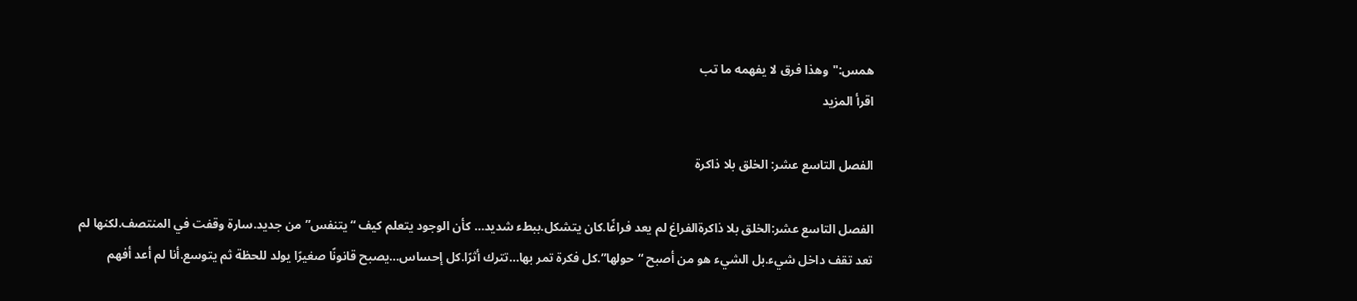همس:"وهذا فرق لا يفهمه ما تب
اقرأ المزيد

الفصل التاسع عشر: الخلق بلا ذاكرة

الفصل التاسع عشر:الخلق بلا ذاكرةالفراغ لم يعد فراغًا.كان يتشكل.ببطء شديد… كأن الوجود يتعلم كيف “يتنفس” من جديد.سارة وقفت في المنتصف.لكنها لم تعد تقف داخل شيء.بل الشيء هو من أصبح “حولها”.كل فكرة تمر بها…تترك أثرًا.كل إحساس…يصبح قانونًا صغيرًا يولد للحظة ثم يتوسع.أنا لم أعد أفهم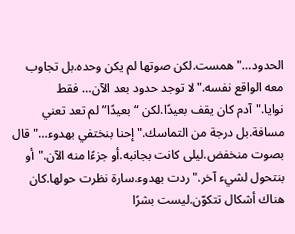الحدود…" همست.لكن صوتها لم يكن وحده.بل تجاوب معه الواقع نفسه."لا توجد حدود بعد الآن… فقط نوايا."آدم كان يقف بعيدًا.لكن “بعيدًا” لم تعد تعني مسافة.بل درجة من التماسك."إحنا بنختفي بهدوء…" قال بصوت منخفض.ليلى كانت بجانبه.أو جزءًا منه الآن."أو بنتحول لشيء آخر." ردت بهدوء.سارة نظرت حولها.كان هناك أشكال تتكوّن.ليست بشرًا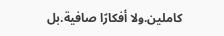كاملين.ولا أفكارًا صافية.بل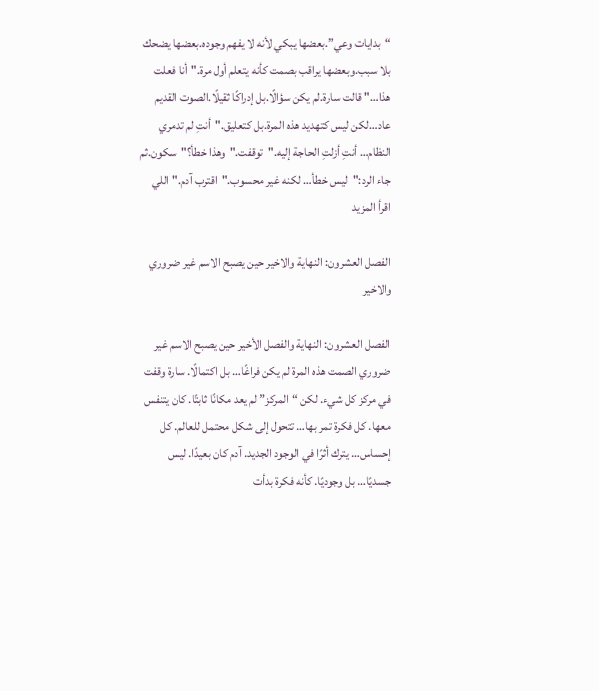“بدايات وعي”.بعضها يبكي لأنه لا يفهم وجوده.بعضها يضحك بلا سبب.وبعضها يراقب بصمت كأنه يتعلم أول مرة."أنا فعلت هذا…" قالت سارة.لم يكن سؤالًا.بل إدراكًا ثقيلًا.الصوت القديم عاد…لكن ليس كتهديد هذه المرة.بل كتعليق."أنتِ لم تدمري النظام… أنتِ أزلتِ الحاجة إليه."توقفت."وهذا خطأ؟"سكون.ثم جاء الرد:"ليس خطأ… لكنه غير محسوب."اقترب آدم."اللي
اقرأ المزيد

الفصل العشرون: النهاية والاخير حين يصبح الاسم غير ضروري والاخير

الفصل العشرون: النهاية والفصل الأخير حين يصبح الاسم غير ضروري الصمت هذه المرة لم يكن فراغًا… بل اكتمالًا. سارة وقفت في مركز كل شيء. لكن “المركز” لم يعد مكانًا ثابتًا. كان يتنفس معها. كل فكرة تمر بها… تتحول إلى شكل محتمل للعالم. كل إحساس… يترك أثرًا في الوجود الجديد. آدم كان بعيدًا. ليس جسديًا… بل وجوديًا. كأنه فكرة بدأت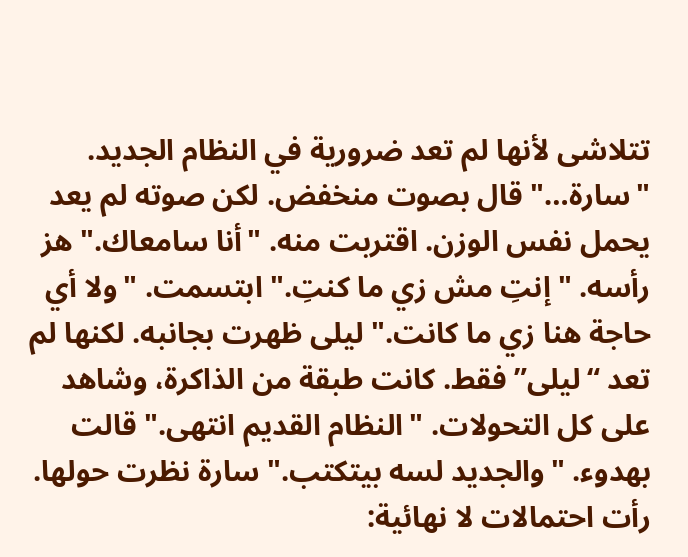تتلاشى لأنها لم تعد ضرورية في النظام الجديد. "سارة…" قال بصوت منخفض. لكن صوته لم يعد يحمل نفس الوزن. اقتربت منه. "أنا سامعاك." هز رأسه. "إنتِ مش زي ما كنتِ." ابتسمت. "ولا أي حاجة هنا زي ما كانت." ليلى ظهرت بجانبه. لكنها لم تعد “ليلى” فقط. كانت طبقة من الذاكرة، وشاهد على كل التحولات. "النظام القديم انتهى." قالت بهدوء. "والجديد لسه بيتكتب." سارة نظرت حولها. رأت احتمالات لا نهائية: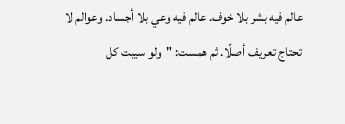عالم فيه بشر بلا خوف. عالم فيه وعي بلا أجساد. وعوالم لا تحتاج تعريف أصلًا. ثم همست: "ولو سيبت كل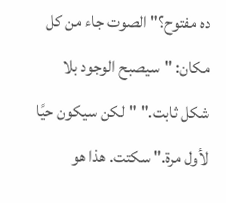ده مفتوح؟" الصوت جاء من كل مكان: "سيصبح الوجود بلا شكل ثابت." "لكن سيكون حيًا لأول مرة." سكتت. هذا هو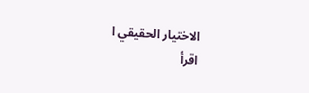الاختيار الحقيقي ا
اقرأ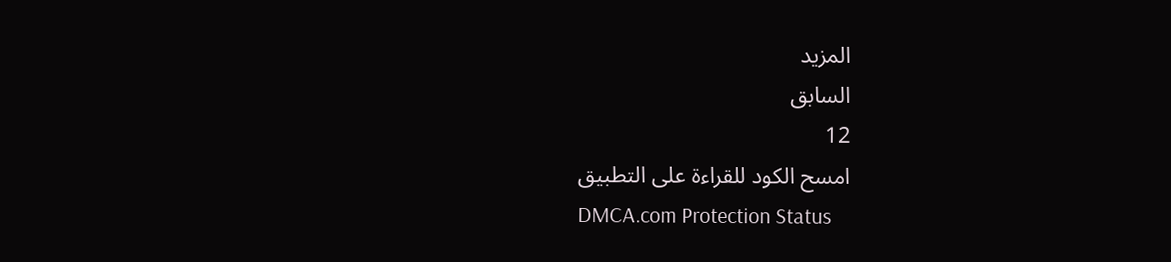المزيد
السابق
12
امسح الكود للقراءة على التطبيق
DMCA.com Protection Status